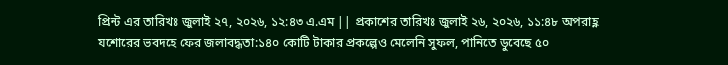প্রিন্ট এর তারিখঃ জুলাই ২৭, ২০২৬, ১২:৪৩ এ.এম || প্রকাশের তারিখঃ জুলাই ২৬, ২০২৬, ১১:৪৮ অপরাহ্ণ
যশোরের ভবদহে ফের জলাবদ্ধতা:১৪০ কোটি টাকার প্রকল্পেও মেলেনি সুফল, পানিতে ডুবেছে ৫০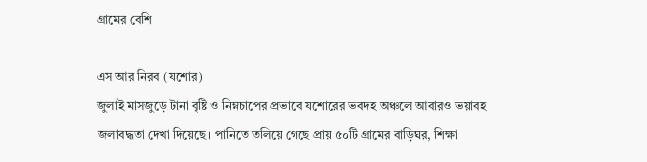গ্রামের বেশি

এস আর নিরব (যশোর)
জুলাই মাসজুড়ে টানা বৃষ্টি ও নিম্নচাপের প্রভাবে যশোরের ভবদহ অঞ্চলে আবারও ভয়াবহ জলাবদ্ধতা দেখা দিয়েছে। পানিতে তলিয়ে গেছে প্রায় ৫০টি গ্রামের বাড়িঘর, শিক্ষা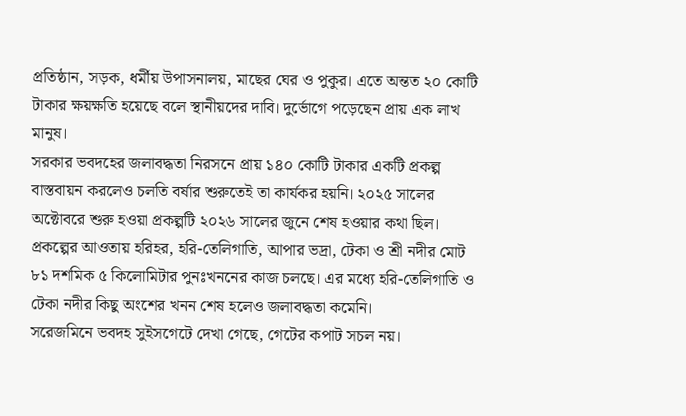প্রতিষ্ঠান, সড়ক, ধর্মীয় উপাসনালয়, মাছের ঘের ও পুকুর। এতে অন্তত ২০ কোটি টাকার ক্ষয়ক্ষতি হয়েছে বলে স্থানীয়দের দাবি। দুর্ভোগে পড়েছেন প্রায় এক লাখ মানুষ।
সরকার ভবদহের জলাবদ্ধতা নিরসনে প্রায় ১৪০ কোটি টাকার একটি প্রকল্প বাস্তবায়ন করলেও চলতি বর্ষার শুরুতেই তা কার্যকর হয়নি। ২০২৫ সালের অক্টোবরে শুরু হওয়া প্রকল্পটি ২০২৬ সালের জুনে শেষ হওয়ার কথা ছিল। প্রকল্পের আওতায় হরিহর, হরি-তেলিগাতি, আপার ভদ্রা, টেকা ও শ্রী নদীর মোট ৮১ দশমিক ৫ কিলোমিটার পুনঃখননের কাজ চলছে। এর মধ্যে হরি-তেলিগাতি ও টেকা নদীর কিছু অংশের খনন শেষ হলেও জলাবদ্ধতা কমেনি।
সরেজমিনে ভবদহ সুইসগেটে দেখা গেছে, গেটের কপাট সচল নয়।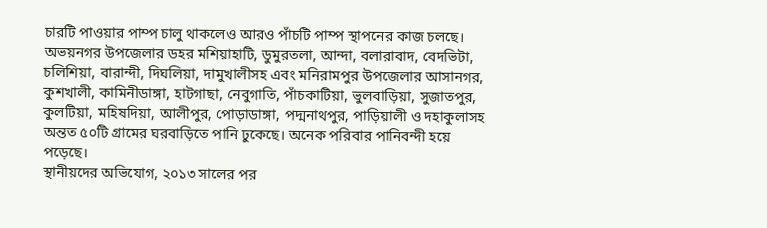চারটি পাওয়ার পাম্প চালু থাকলেও আরও পাঁচটি পাম্প স্থাপনের কাজ চলছে।
অভয়নগর উপজেলার ডহর মশিয়াহাটি, ডুমুরতলা, আন্দা, বলারাবাদ, বেদভিটা, চলিশিয়া, বারান্দী, দিঘলিয়া, দামুখালীসহ এবং মনিরামপুর উপজেলার আসানগর, কুশখালী, কামিনীডাঙ্গা, হাটগাছা, নেবুগাতি, পাঁচকাটিয়া, ভুলবাড়িয়া, সুজাতপুর, কুলটিয়া, মহিষদিয়া, আলীপুর, পোড়াডাঙ্গা, পদ্মনাথপুর, পাড়িয়ালী ও দহাকুলাসহ অন্তত ৫০টি গ্রামের ঘরবাড়িতে পানি ঢুকেছে। অনেক পরিবার পানিবন্দী হয়ে পড়েছে।
স্থানীয়দের অভিযোগ, ২০১৩ সালের পর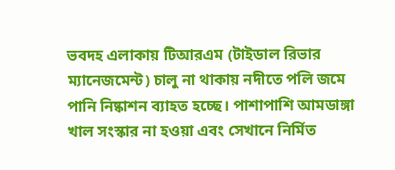ভবদহ এলাকায় টিআরএম (টাইডাল রিভার ম্যানেজমেন্ট) চালু না থাকায় নদীতে পলি জমে পানি নিষ্কাশন ব্যাহত হচ্ছে। পাশাপাশি আমডাঙ্গা খাল সংস্কার না হওয়া এবং সেখানে নির্মিত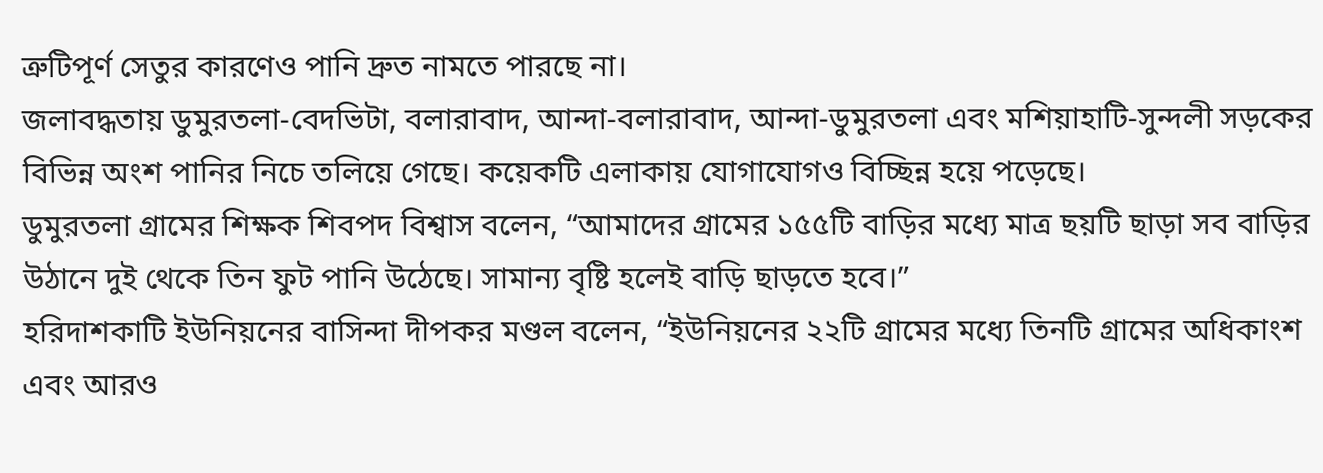ত্রুটিপূর্ণ সেতুর কারণেও পানি দ্রুত নামতে পারছে না।
জলাবদ্ধতায় ডুমুরতলা-বেদভিটা, বলারাবাদ, আন্দা-বলারাবাদ, আন্দা-ডুমুরতলা এবং মশিয়াহাটি-সুন্দলী সড়কের বিভিন্ন অংশ পানির নিচে তলিয়ে গেছে। কয়েকটি এলাকায় যোগাযোগও বিচ্ছিন্ন হয়ে পড়েছে।
ডুমুরতলা গ্রামের শিক্ষক শিবপদ বিশ্বাস বলেন, “আমাদের গ্রামের ১৫৫টি বাড়ির মধ্যে মাত্র ছয়টি ছাড়া সব বাড়ির উঠানে দুই থেকে তিন ফুট পানি উঠেছে। সামান্য বৃষ্টি হলেই বাড়ি ছাড়তে হবে।”
হরিদাশকাটি ইউনিয়নের বাসিন্দা দীপকর মণ্ডল বলেন, “ইউনিয়নের ২২টি গ্রামের মধ্যে তিনটি গ্রামের অধিকাংশ এবং আরও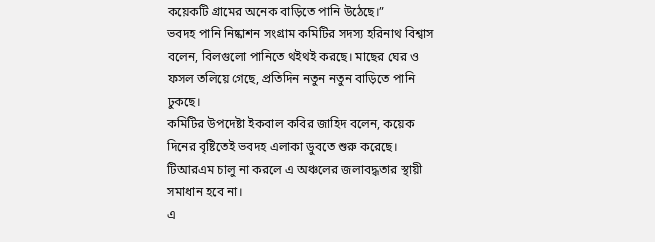কয়েকটি গ্রামের অনেক বাড়িতে পানি উঠেছে।”
ভবদহ পানি নিষ্কাশন সংগ্রাম কমিটির সদস্য হরিনাথ বিশ্বাস বলেন, বিলগুলো পানিতে থইথই করছে। মাছের ঘের ও ফসল তলিয়ে গেছে, প্রতিদিন নতুন নতুন বাড়িতে পানি ঢুকছে।
কমিটির উপদেষ্টা ইকবাল কবির জাহিদ বলেন, কয়েক দিনের বৃষ্টিতেই ভবদহ এলাকা ডুবতে শুরু করেছে। টিআরএম চালু না করলে এ অঞ্চলের জলাবদ্ধতার স্থায়ী সমাধান হবে না।
এ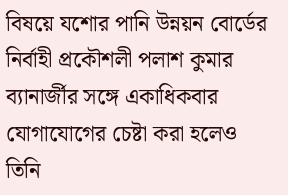বিষয়ে যশোর পানি উন্নয়ন বোর্ডের নির্বাহী প্রকৌশলী পলাশ কুমার ব্যানার্জীর সঙ্গে একাধিকবার যোগাযোগের চেষ্টা করা হলেও তিনি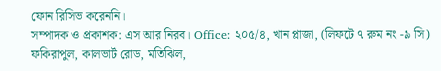ফোন রিসিভ করেননি।
সম্পাদক ও প্রকাশক: এস আর নিরব। Office: ২০৫/৪, খান প্লাজা, (লিফটে ৭ রুম নং -৯ সি) ফকিরাপুল, কালভার্ট রোড, মতিঝিল,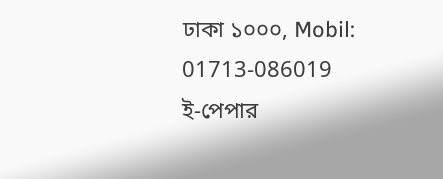ঢাকা ১০০০, Mobil: 01713-086019
ই-পেপার